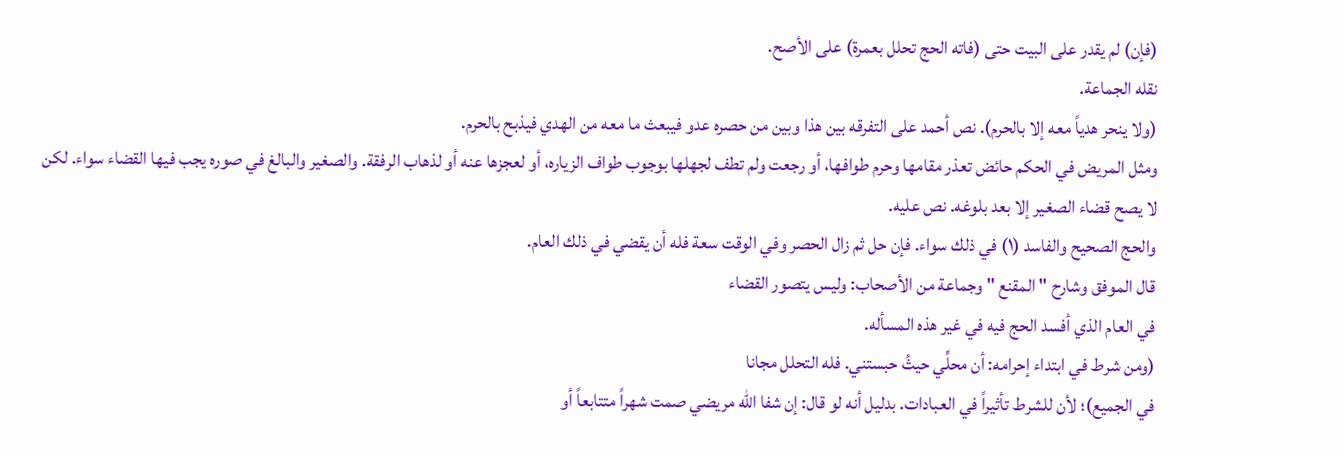(فإن) لم يقدر على البيت حتى (فاته الحج تحلل بعمرة) على الأصح.
نقله الجماعة.
(ولا ينحر هدياً معه إلا بالحرم). نص أحمد على التفرقه بين هذا وبين من حصره عدو فيبعث ما معه من الهدي فيذبح بالحرم.
ومثل المريض في الحكم حائض تعذر مقامها وحرم طوافها، أو رجعت ولم تطف لجهلها بوجوب طواف الزياره، أو لعجزها عنه أو لذهاب الرفقة. والصغير والبالغ في صوره يجب فيها القضاء سواء. لكن لا يصح قضاء الصغير إلا بعد بلوغه. نص عليه.
والحج الصحيح والفاسد (١) في ذلك سواء. فإن حل ثم زال الحصر وفي الوقت سعة فله أن يقضي في ذلك العام.
قال الموفق وشارح " المقنع " وجماعة من الأصحاب: وليس يتصور القضاء
في العام الذي أفسد الحج فيه في غير هذه المسأله.
(ومن شرط في ابتداء إحرامه: أن محلِّي حيثُ حبستني. فله التحلل مجانا
في الجميع)؛ لأن للشرط تأثيراً في العبادات. بدليل أنه لو قال: إن شفا الله مريضي صمت شهراً متتابعاً أو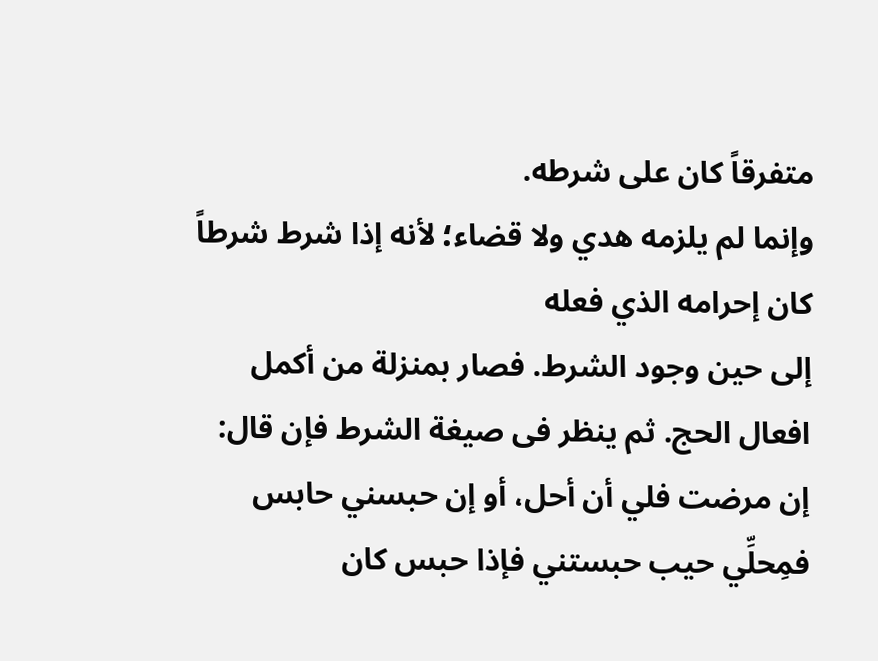متفرقاً كان على شرطه.
وإنما لم يلزمه هدي ولا قضاء؛ لأنه إذا شرط شرطاً كان إحرامه الذي فعله
إلى حين وجود الشرط. فصار بمنزلة من أكمل افعال الحج. ثم ينظر فى صيغة الشرط فإن قال: إن مرضت فلي أن أحل، أو إن حبسني حابس فمِحلِّي حيب حبستني فإذا حبس كان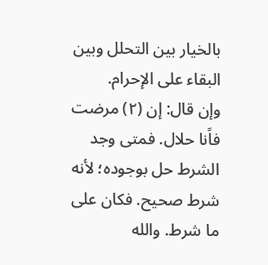بالخيار بين التحلل وبين البقاء على الإحرام.
وإن قال: إن (٢) مرضت فاًنا حلال. فمتى وجد الشرط حل بوجوده؛ لأنه شرط صحيح. فكان على ما شرط. والله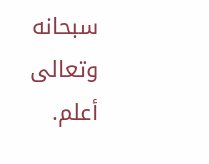سبحانه وتعالى أعلم.